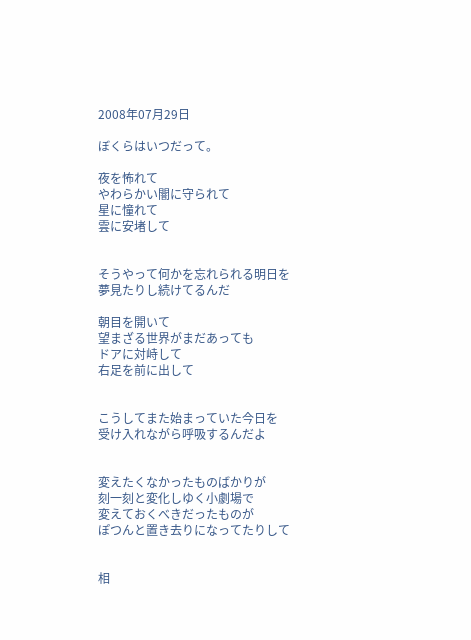2008年07月29日

ぼくらはいつだって。

夜を怖れて
やわらかい闇に守られて
星に憧れて
雲に安堵して


そうやって何かを忘れられる明日を
夢見たりし続けてるんだ

朝目を開いて
望まざる世界がまだあっても
ドアに対峙して
右足を前に出して


こうしてまた始まっていた今日を
受け入れながら呼吸するんだよ


変えたくなかったものばかりが
刻一刻と変化しゆく小劇場で
変えておくべきだったものが
ぽつんと置き去りになってたりして


相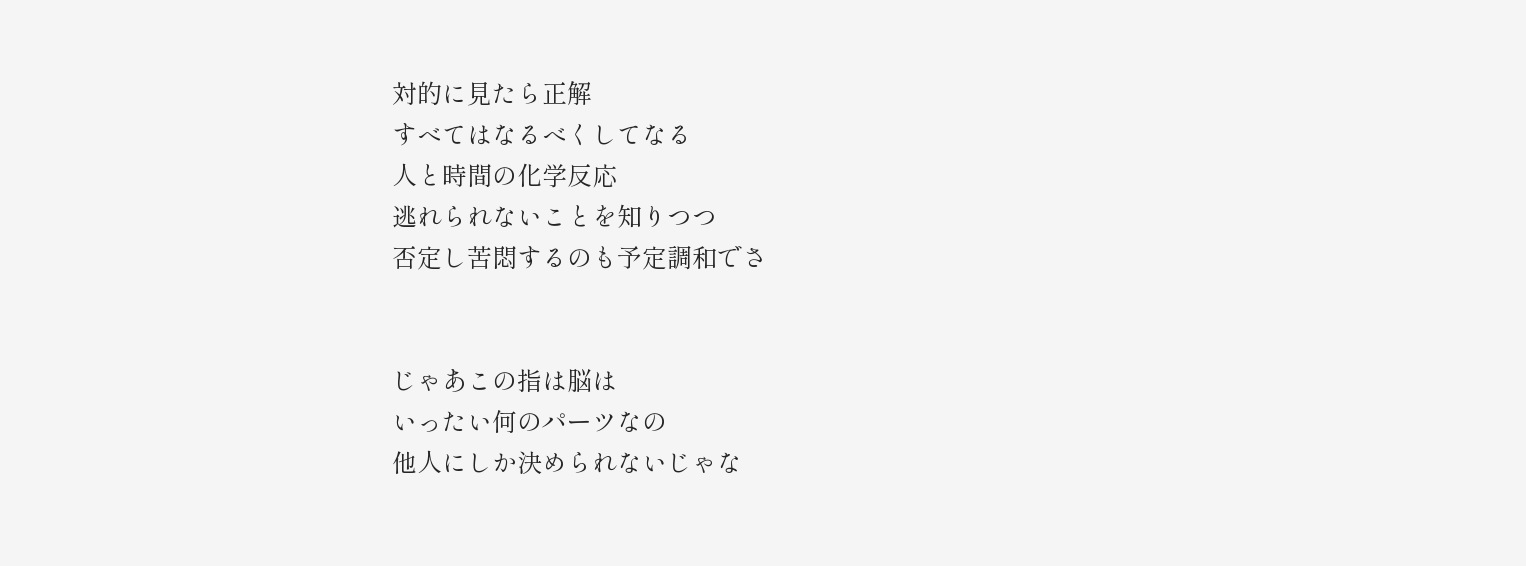対的に見たら正解
すべてはなるべくしてなる
人と時間の化学反応
逃れられないことを知りつつ
否定し苦悶するのも予定調和でさ


じゃあこの指は脳は
いったい何のパーツなの
他人にしか決められないじゃな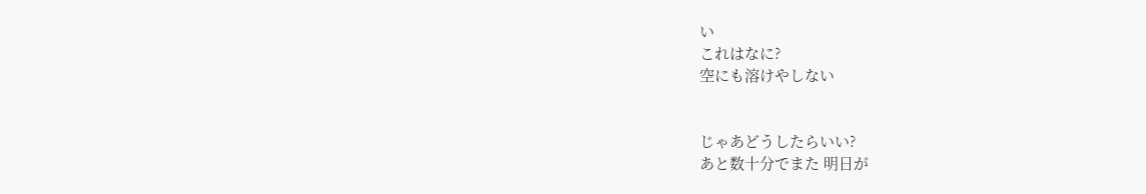い
これはなに?
空にも溶けやしない


じゃあどうしたらいい?
あと数十分でまた 明日が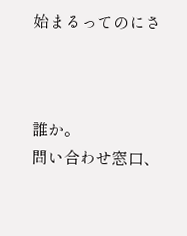始まるってのにさ



誰か。
問い合わせ窓口、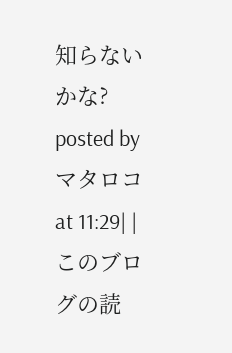知らないかな?
posted by マタロコ at 11:29| | このブログの読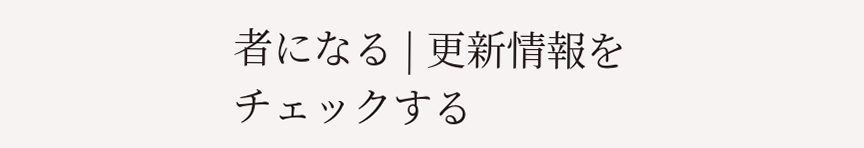者になる | 更新情報をチェックする